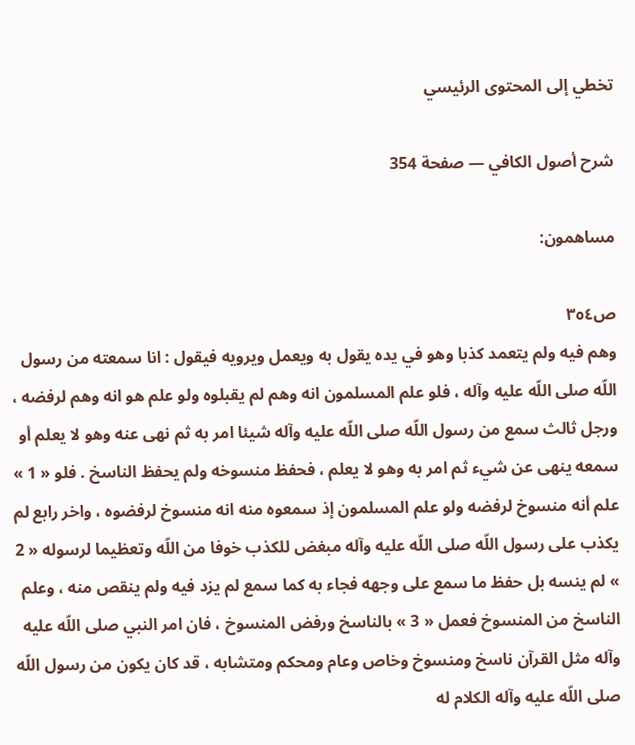تخطي إلى المحتوى الرئيسي

شرح أصول الكافي — صفحة 354

مساهمون:

ص٣٥٤
وهم فيه ولم يتعمد كذبا وهو في يده يقول به ويعمل ويرويه فيقول : انا سمعته من رسول اللّه صلى اللّه عليه وآله ، فلو علم المسلمون انه وهم لم يقبلوه ولو علم هو انه وهم لرفضه ، ورجل ثالث سمع من رسول اللّه صلى اللّه عليه وآله شيئا امر به ثم نهى عنه وهو لا يعلم أو سمعه ينهى عن شيء ثم امر به وهو لا يعلم ، فحفظ منسوخه ولم يحفظ الناسخ . فلو « 1 » علم أنه منسوخ لرفضه ولو علم المسلمون إذ سمعوه منه انه منسوخ لرفضوه ، واخر رابع لم يكذب على رسول اللّه صلى اللّه عليه وآله مبغض للكذب خوفا من اللّه وتعظيما لرسوله « 2 » لم ينسه بل حفظ ما سمع على وجهه فجاء به كما سمع لم يزد فيه ولم ينقص منه ، وعلم الناسخ من المنسوخ فعمل « 3 » بالناسخ ورفض المنسوخ ، فان امر النبي صلى اللّه عليه وآله مثل القرآن ناسخ ومنسوخ وخاص وعام ومحكم ومتشابه ، قد كان يكون من رسول اللّه صلى اللّه عليه وآله الكلام له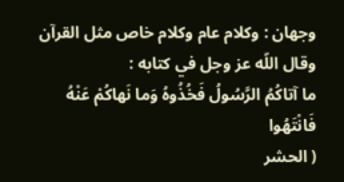وجهان : وكلام عام وكلام خاص مثل القرآن وقال اللّه عز وجل في كتابه :
ما آتاكُمُ الرَّسُولُ فَخُذُوهُ وَما نَهاكُمْ عَنْهُ فَانْتَهُوا
( الحشر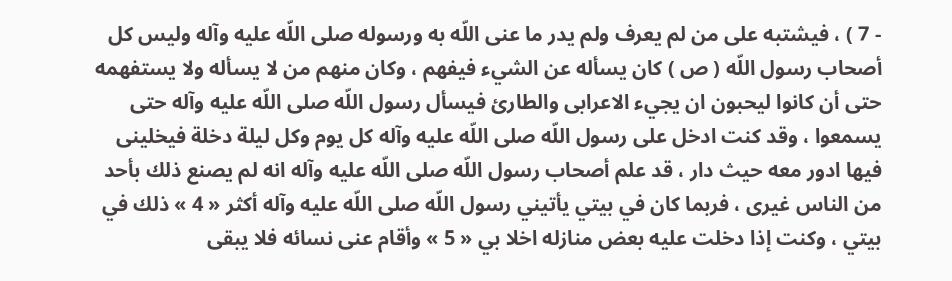- 7 ) ، فيشتبه على من لم يعرف ولم يدر ما عنى اللّه به ورسوله صلى اللّه عليه وآله وليس كل أصحاب رسول اللّه ( ص ) كان يسأله عن الشيء فيفهم ، وكان منهم من لا يسأله ولا يستفهمه حتى أن كانوا ليحبون ان يجيء الاعرابى والطارئ فيسأل رسول اللّه صلى اللّه عليه وآله حتى يسمعوا ، وقد كنت ادخل على رسول اللّه صلى اللّه عليه وآله كل يوم وكل ليلة دخلة فيخلينى فيها ادور معه حيث دار ، قد علم أصحاب رسول اللّه صلى اللّه عليه وآله انه لم يصنع ذلك بأحد من الناس غيرى ، فربما كان في بيتي يأتيني رسول اللّه صلى اللّه عليه وآله أكثر « 4 » ذلك في بيتي ، وكنت إذا دخلت عليه بعض منازله اخلا بي « 5 » وأقام عنى نسائه فلا يبقى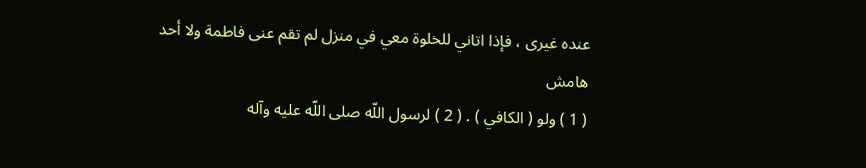عنده غيرى ، فإذا اتاني للخلوة معي في منزل لم تقم عنى فاطمة ولا أحد
هامش
( 1 ) ولو ( الكافي ) . ( 2 ) لرسول اللّه صلى اللّه عليه وآله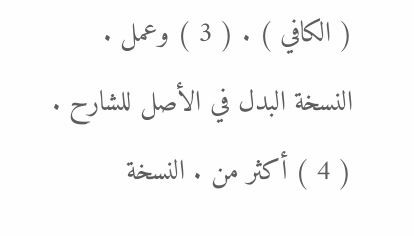( الكافي ) . ( 3 ) وعمل . النسخة البدل في الأصل للشارح . ( 4 ) أكثر من . النسخة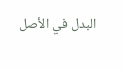البدل في الأصل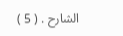الشارح . ( 5 )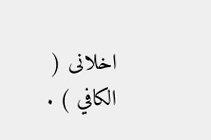اخلانى ( الكافي ) .